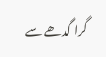گرا گدھے سے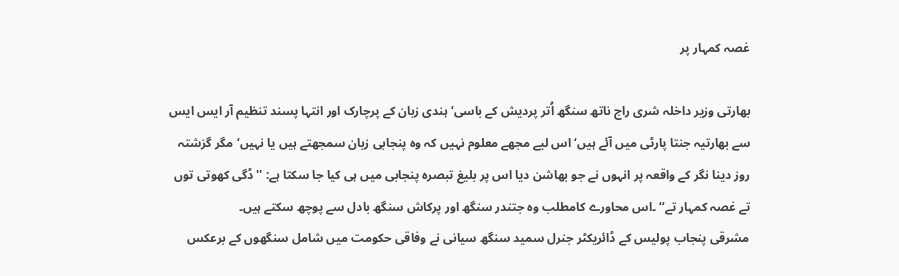غصہ کمہار پر

بھارتی وزیر داخلہ شری راج ناتھ سنگھ اُتر پردیش کے باسی‘ ہندی زبان کے پرچارک اور انتہا پسند تنظیم آر ایس ایس سے بھارتیہ جنتا پارٹی میں آئے ہیں‘ اس لیے مجھے معلوم نہیں کہ وہ پنجابی زبان سمجھتے ہیں یا نہیں‘ مگر گزشتہ روز دینا نگر کے واقعہ پر انہوں نے جو بھاشن دیا اس پر بلیغ تبصرہ پنجابی میں ہی کیا جا سکتا ہے: ''ڈگی کھوتی توں تے غصہ کمہار تے‘‘ ۔اس محاورے کامطلب وہ جتندر سنگھ اور پرکاش سنگھ بادل سے پوچھ سکتے ہیں۔
مشرقی پنجاب پولیس کے ڈائریکٹر جنرل سمید سنگھ سیانی نے وفاقی حکومت میں شامل سنگھوں کے برعکس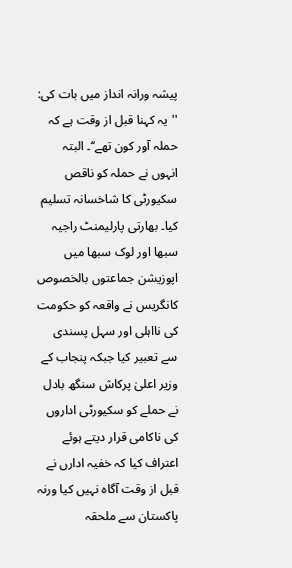پیشہ ورانہ انداز میں بات کی: ''یہ کہنا قبل از وقت ہے کہ حملہ آور کون تھے‘‘۔ البتہ انہوں نے حملہ کو ناقص سکیورٹی کا شاخسانہ تسلیم کیا۔ بھارتی پارلیمنٹ راجیہ سبھا اور لوک سبھا میں اپوزیشن جماعتوں بالخصوص کانگریس نے واقعہ کو حکومت کی نااہلی اور سہل پسندی سے تعبیر کیا جبکہ پنجاب کے وزیر اعلیٰ پرکاش سنگھ بادل نے حملے کو سکیورٹی اداروں کی ناکامی قرار دیتے ہوئے اعتراف کیا کہ خفیہ ادارں نے قبل از وقت آگاہ نہیں کیا ورنہ پاکستان سے ملحقہ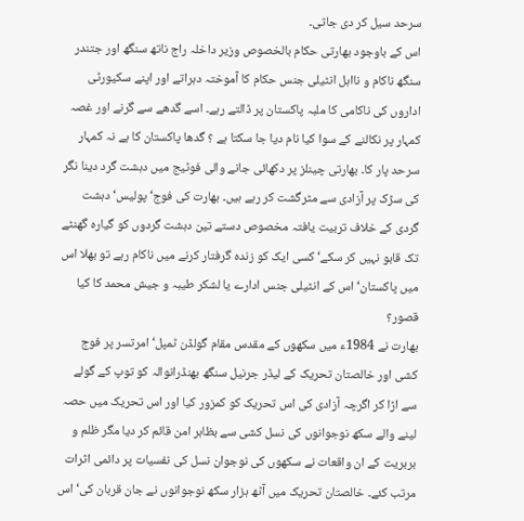سرحد سیل کر دی جاتی۔
اس کے باوجود بھارتی حکام بالخصوص وزیر داخلہ راج ناتھ سنگھ اور جتندر سنگھ ناکام و نااہل انٹیلی جنس حکام کا آموختہ دہراتے اور اپنے سکیورٹی اداروں کی ناکامی کا ملبہ پاکستان پر ڈالتے رہے۔ اسے گدھے سے گرنے اور غصہ کمہار پر نکالنے کے سوا کیا نام دیا جا سکتا ہے ؟ گدھا پاکستان کا ہے نہ کمہار سرحد پار کا۔ بھارتی چینلز پر دکھائی جانے والی فوٹیج میں دہشت گرد دینا نگر کی سڑک پر آزادی سے مٹرگشت کر رہے ہیں۔ بھارت کی فوج‘ پولیس‘ دہشت گردی کے خلاف تربیت یافتہ مخصوص دستے تین دہشت گردوں کو گیارہ گھنٹے تک قابو نہیں کر سکے‘ کسی ایک کو زندہ گرفتار کرنے میں ناکام رہے تو بھلا اس میں پاکستان‘ اس کے انٹیلی جنس ادارے یا لشکر طیبہ و جیش محمد کا کیا قصور؟
بھارت نے 1984ء میں سکھوں کے مقدس مقام گولڈن ٹمپل‘ امرتسر پر فوج کشی اور خالصتان تحریک کے لیڈر جرنیل سنگھ بھنڈرانوالہ کو توپ کے گولے سے اڑا کر اگرچہ آزادی کی اس تحریک کو کمزور کیا اور اس تحریک میں حصہ لینے والے سکھ نوجوانوں کی نسل کشی سے بظاہر امن قائم کر دیا مگر ظلم و بربریت کے ان واقعات نے سکھوں کی نوجوان نسل کی نفسیات پر دائمی اثرات مرتب کئے۔ خالصتان تحریک میں آٹھ ہزار سکھ نوجوانوں نے جان قربان کی‘ اس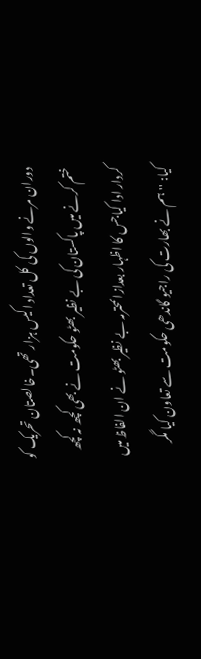دوران مرنے والوں کی کل تعداد اکیس ہزار تھی۔خالصتان تحریک کو ختم کرنے میں پاکستان کی بے نظیر بھٹو حکومت نے بھی کچھ نہ کچھ کردار ادا کیاجس کا اظہار بعدازاںمحترمہ بے نظیر بھٹو نے ان الفاظ میں کیا: ''ہم نے بھارت کی راجیو گاندھی حکومت سے تعاون کیا مگر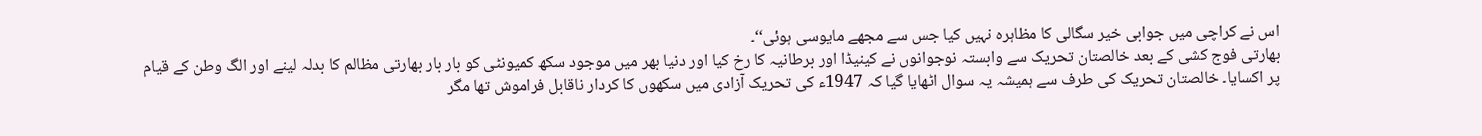اس نے کراچی میں جوابی خیر سگالی کا مظاہرہ نہیں کیا جس سے مجھے مایوسی ہوئی‘‘۔
بھارتی فوج کشی کے بعد خالصتان تحریک سے وابستہ نوجوانوں نے کینیڈا اور برطانیہ کا رخ کیا اور دنیا بھر میں موجود سکھ کمیونٹی کو بار بار بھارتی مظالم کا بدلہ لینے اور الگ وطن کے قیام پر اکسایا۔ خالصتان تحریک کی طرف سے ہمیشہ یہ سوال اٹھایا گیا کہ 1947ء کی تحریک آزادی میں سکھوں کا کردار ناقابل فراموش تھا مگر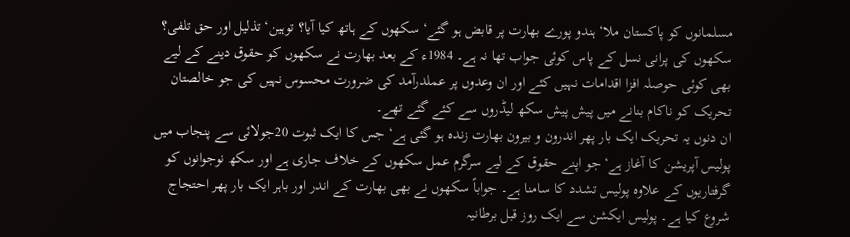مسلمانوں کو پاکستان ملا‘ ہندو پورے بھارت پر قابض ہو گئے‘ سکھوں کے ہاتھ کیا آیا؟ توہین‘ تذلیل اور حق تلفی؟ سکھوں کی پرانی نسل کے پاس کوئی جواب تھا نہ ہے۔ 1984ء کے بعد بھارت نے سکھوں کو حقوق دینے کے لیے بھی کوئی حوصلہ افزا اقدامات نہیں کئے اور ان وعدوں پر عملدرآمد کی ضرورت محسوس نہیں کی جو خالصتان تحریک کو ناکام بنانے میں پیش پیش سکھ لیڈروں سے کئے گئے تھے۔
ان دنوں یہ تحریک ایک بار پھر اندرون و بیرون بھارت زندہ ہو گئی ہے‘ جس کا ایک ثبوت 20جولائی سے پنجاب میں پولیس آپریشن کا آغاز ہے‘ جو اپنے حقوق کے لیے سرگرم عمل سکھوں کے خلاف جاری ہے اور سکھ نوجوانوں کو گرفتاریوں کے علاوہ پولیس تشدد کا سامنا ہے۔ جواباً سکھوں نے بھی بھارت کے اندر اور باہر ایک بار پھر احتجاج شروع کیا ہے۔ پولیس ایکشن سے ایک روز قبل برطانیہ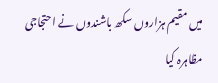میں مقیم ہزاروں سکھ باشندوں نے احتجاجی مظاہرہ کیا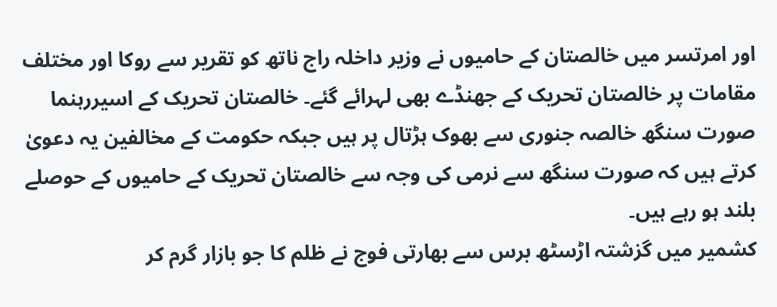اور امرتسر میں خالصتان کے حامیوں نے وزیر داخلہ راج ناتھ کو تقریر سے روکا اور مختلف مقامات پر خالصتان تحریک کے جھنڈے بھی لہرائے گئے۔ خالصتان تحریک کے اسیررہنما صورت سنگھ خالصہ جنوری سے بھوک ہڑتال پر ہیں جبکہ حکومت کے مخالفین یہ دعویٰ کرتے ہیں کہ صورت سنگھ سے نرمی کی وجہ سے خالصتان تحریک کے حامیوں کے حوصلے بلند ہو رہے ہیں۔
کشمیر میں گزشتہ اڑسٹھ برس سے بھارتی فوج نے ظلم کا جو بازار گرم کر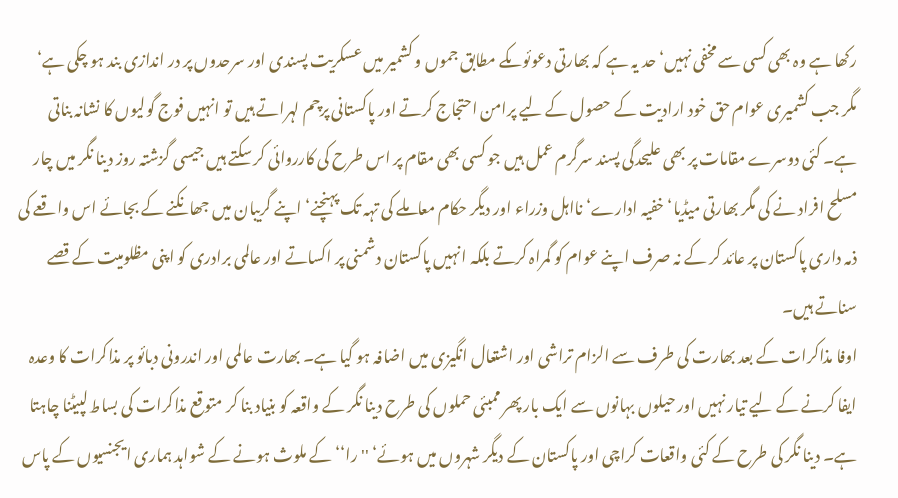رکھا ہے وہ بھی کسی سے مخفی نہیں‘ حد یہ ہے کہ بھارتی دعوئوںکے مطابق جموں و کشمیر میں عسکریت پسندی اور سرحدوں پر در اندازی بند ہو چکی ہے‘ مگر جب کشمیری عوام حق خود ارادیت کے حصول کے لیے پرامن احتجاج کرتے اور پاکستانی پرچم لہراتے ہیں تو انہیں فوج گولیوں کا نشانہ بناتی ہے۔ کئی دوسرے مقامات پر بھی علیحدگی پسند سرگرم عمل ہیں جو کسی بھی مقام پر اس طرح کی کارروائی کر سکتے ہیں جیسی گزشتہ روز دینا نگر میں چار مسلح افراد نے کی مگر بھارتی میڈیا‘ خفیہ ادارے‘ نااہل وزراء اور دیگر حکام معاملے کی تہہ تک پہنچنے‘ اپنے گریبان میں جھانکنے کے بجائے اس واقعے کی ذمہ داری پاکستان پر عائد کر کے نہ صرف اپنے عوام کو گمراہ کرتے بلکہ انہیں پاکستان دشمنی پر اکساتے اور عالمی برادری کو اپنی مظلومیت کے قصے سناتے ہیں۔
اوفا مذاکرات کے بعد بھارت کی طرف سے الزام تراشی اور اشتعال انگیزی میں اضافہ ہو گیا ہے۔ بھارت عالمی اور اندرونی دبائو پر مذاکرات کا وعدہ ایفا کرنے کے لیے تیار نہیں اور حیلوں بہانوں سے ایک بار پھر ممبئی حملوں کی طرح دینا نگر کے واقعہ کو بنیاد بنا کر متوقع مذاکرات کی بساط لپیٹنا چاہتا ہے۔ دینا نگر کی طرح کے کئی واقعات کراچی اور پاکستان کے دیگر شہروں میں ہوئے‘ ''را‘‘ کے ملوث ہونے کے شواہد ہماری ایجنسیوں کے پاس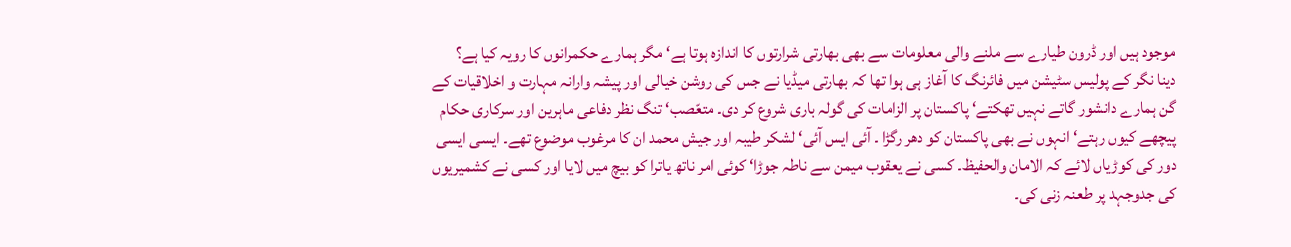موجود ہیں اور ڈرون طیارے سے ملنے والی معلومات سے بھی بھارتی شرارتوں کا اندازہ ہوتا ہے‘ مگر ہمارے حکمرانوں کا رویہ کیا ہے؟
دینا نگر کے پولیس سٹیشن میں فائرنگ کا آغاز ہی ہوا تھا کہ بھارتی میڈیا نے جس کی روشن خیالی اور پیشہ وارانہ مہارت و اخلاقیات کے گن ہمارے دانشور گاتے نہیں تھکتے‘ پاکستان پر الزامات کی گولہ باری شروع کر دی۔ متعّصب‘ تنگ نظر دفاعی ماہرین اور سرکاری حکام پیچھے کیوں رہتے‘ انہوں نے بھی پاکستان کو دھر رگڑا ۔ آئی ایس آئی‘ لشکر طیبہ اور جیش محمد ان کا مرغوب موضوع تھے۔ ایسی ایسی دور کی کوڑیاں لائے کہ الامان والحفیظ۔ کسی نے یعقوب میمن سے ناطہ جوڑا‘ کوئی امر ناتھ یاترا کو بیچ میں لایا اور کسی نے کشمیریوں کی جدوجہد پر طعنہ زنی کی۔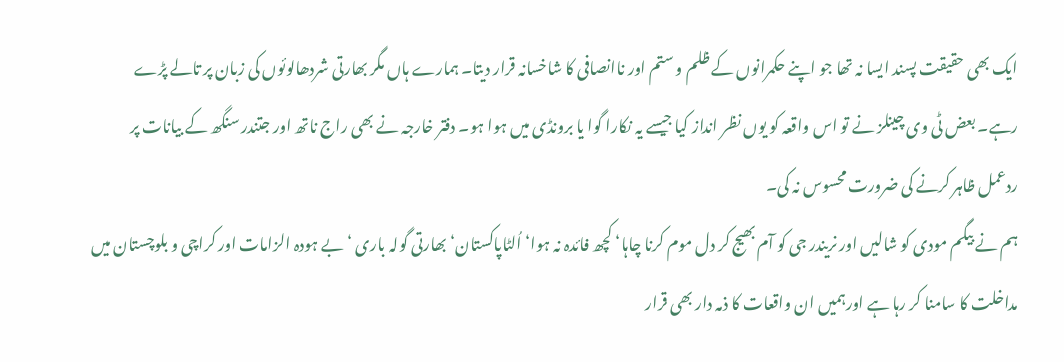ایک بھی حقیقت پسند ایسا نہ تھا جو اپنے حکمرانوں کے ظلم و ستم اور ناانصافی کا شاخسانہ قرار دیتا۔ ہمارے ہاں مگر بھارتی شردھالوئوں کی زبان پر تالے پڑے رہے۔ بعض ٹی وی چینلز نے تو اس واقعہ کو یوں نظر انداز کیا جیسے یہ نکارا گوا یا برونڈی میں ہوا ہو۔ دفتر خارجہ نے بھی راج ناتھ اور جتندر سنگھ کے بیانات پر ردعمل ظاہر کرنے کی ضرورت محسوس نہ کی۔
ہم نے بیگم مودی کو شالیں اور نریندر جی کو آم بھیج کر دل موم کرنا چاہا‘ کچھ فائدہ نہ ہوا‘ اُلٹاپاکستان‘ بھارتی گولہ باری ‘ بے ہودہ الزامات اور کراچی و بلوچستان میں مداخلت کا سامنا کر رہا ہے اورہمیں ان واقعات کا ذمہ دار بھی قرار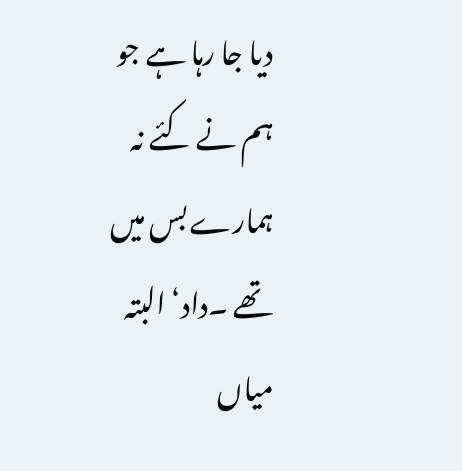دیا جا رہا ہے جو ہم نے کئے نہ ہمارے بس میں تھے ۔داد‘ البتہ میاں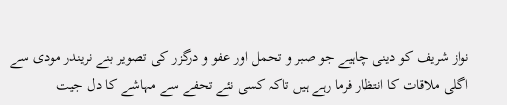نواز شریف کو دینی چاہیے جو صبر و تحمل اور عفو و درگزر کی تصویر بنے نریندر مودی سے اگلی ملاقات کا انتظار فرما رہے ہیں تاکہ کسی نئے تحفے سے مہاشے کا دل جیت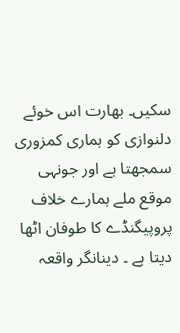سکیں۔ بھارت اس خوئے دلنوازی کو ہماری کمزوری سمجھتا ہے اور جونہی موقع ملے ہمارے خلاف پروپیگنڈے کا طوفان اٹھا دیتا ہے ۔ دینانگر واقعہ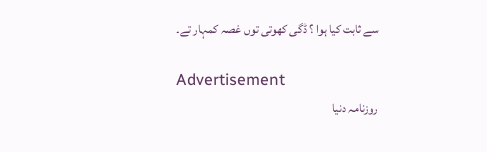سے ثابت کیا ہوا ؟ ڈگی کھوتی توں غصہ کمہار تے۔

Advertisement
روزنامہ دنیا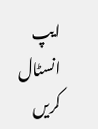ایپ انسٹال کریں